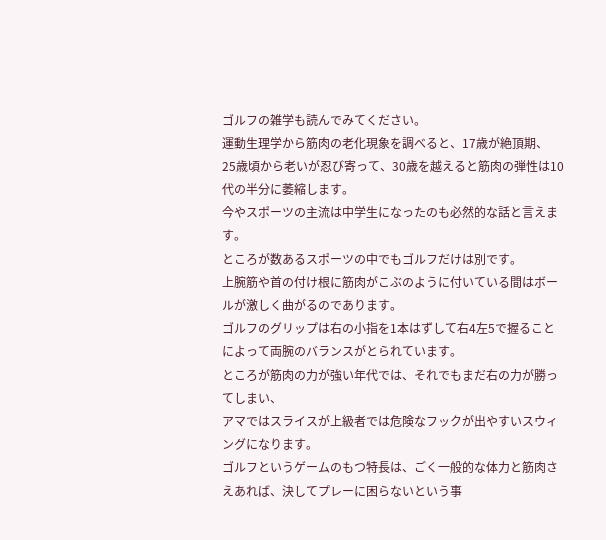ゴルフの雑学も読んでみてください。
運動生理学から筋肉の老化現象を調べると、17歳が絶頂期、
25歳頃から老いが忍び寄って、30歳を越えると筋肉の弾性は10代の半分に萎縮します。
今やスポーツの主流は中学生になったのも必然的な話と言えます。
ところが数あるスポーツの中でもゴルフだけは別です。
上腕筋や首の付け根に筋肉がこぶのように付いている間はボールが激しく曲がるのであります。
ゴルフのグリップは右の小指を1本はずして右4左5で握ることによって両腕のバランスがとられています。
ところが筋肉の力が強い年代では、それでもまだ右の力が勝ってしまい、
アマではスライスが上級者では危険なフックが出やすいスウィングになります。
ゴルフというゲームのもつ特長は、ごく一般的な体力と筋肉さえあれば、決してプレーに困らないという事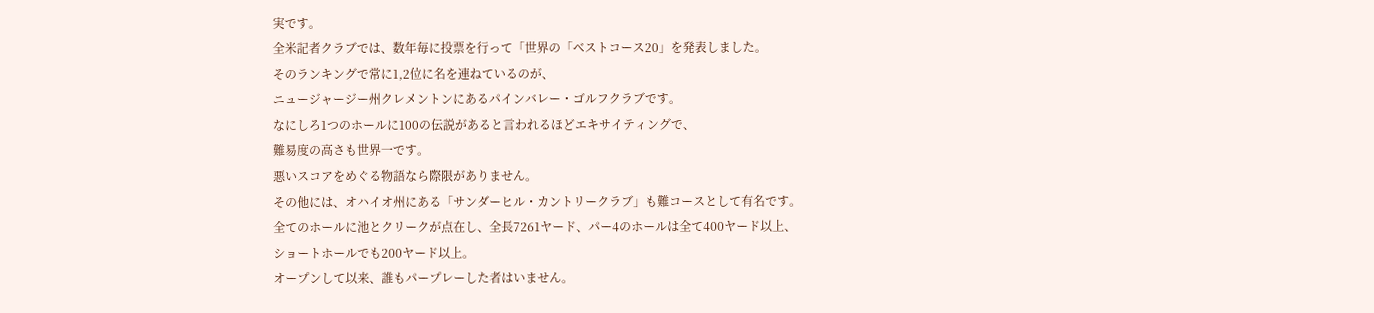実です。
全米記者クラブでは、数年毎に投票を行って「世界の「ベストコース20」を発表しました。
そのランキングで常に1,2位に名を連ねているのが、
ニュージャージー州クレメントンにあるパインバレー・ゴルフクラブです。
なにしろ1つのホールに100の伝説があると言われるほどエキサイティングで、
難易度の高さも世界一です。
悪いスコアをめぐる物語なら際限がありません。
その他には、オハイオ州にある「サンダーヒル・カントリークラブ」も難コースとして有名です。
全てのホールに池とクリークが点在し、全長7261ヤード、パー4のホールは全て400ヤード以上、
ショートホールでも200ヤード以上。
オープンして以来、誰もパープレーした者はいません。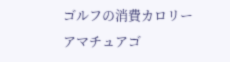ゴルフの消費カロリーアマチュアゴ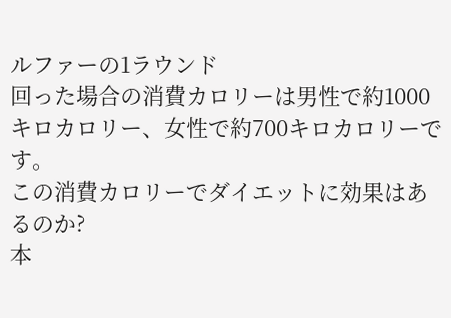ルファーの1ラウンド
回った場合の消費カロリーは男性で約1000キロカロリー、女性で約700キロカロリーです。
この消費カロリーでダイエットに効果はあるのか?
本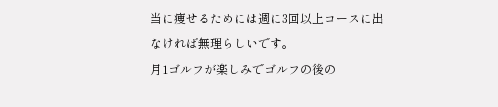当に痩せるためには週に3回以上コースに出なければ無理らしいです。
月1ゴルフが楽しみでゴルフの後の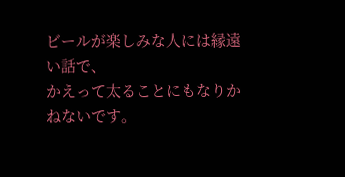ビールが楽しみな人には縁遠い話で、
かえって太ることにもなりかねないです。